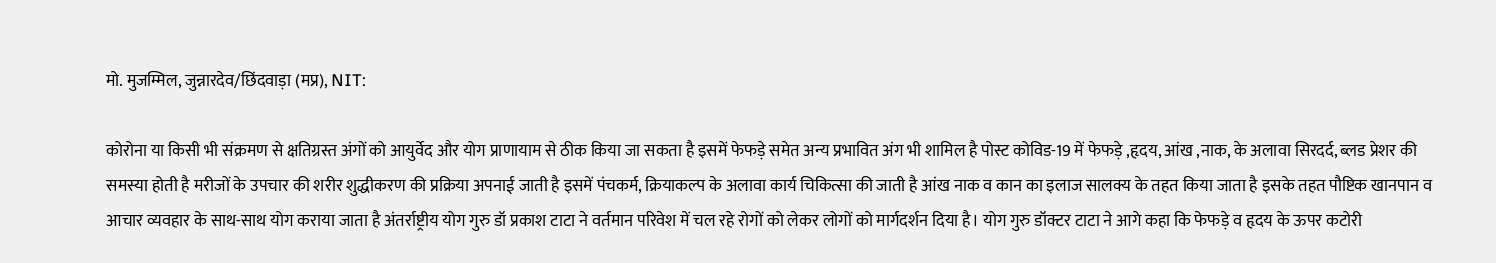मो. मुजम्मिल, जुन्नारदेव/छिंदवाड़ा (मप्र), NIT:

कोरोना या किसी भी संक्रमण से क्षतिग्रस्त अंगों को आयुर्वेद और योग प्राणायाम से ठीक किया जा सकता है इसमें फेफड़े समेत अन्य प्रभावित अंग भी शामिल है पोस्ट कोविड-19 में फेफड़े ,हृदय, आंख ,नाक, के अलावा सिरदर्द, ब्लड प्रेशर की समस्या होती है मरीजों के उपचार की शरीर शुद्धीकरण की प्रक्रिया अपनाई जाती है इसमें पंचकर्म, क्रियाकल्प के अलावा कार्य चिकित्सा की जाती है आंख नाक व कान का इलाज सालक्य के तहत किया जाता है इसके तहत पौष्टिक खानपान व आचार व्यवहार के साथ-साथ योग कराया जाता है अंतर्राष्ट्रीय योग गुरु डॉ प्रकाश टाटा ने वर्तमान परिवेश में चल रहे रोगों को लेकर लोगों को मार्गदर्शन दिया है। योग गुरु डॉक्टर टाटा ने आगे कहा कि फेफड़े व हृदय के ऊपर कटोरी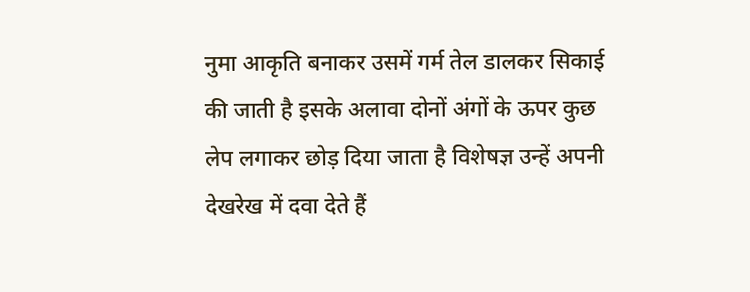नुमा आकृति बनाकर उसमें गर्म तेल डालकर सिकाई की जाती है इसके अलावा दोनों अंगों के ऊपर कुछ लेप लगाकर छोड़ दिया जाता है विशेषज्ञ उन्हें अपनी देखरेख में दवा देते हैं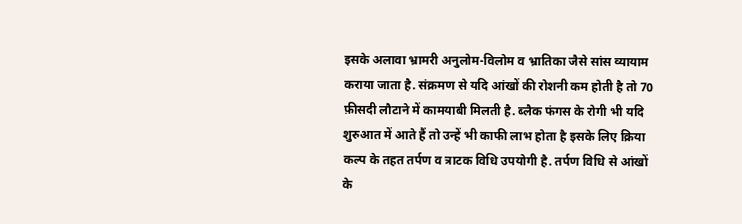इसके अलावा भ्रामरी अनुलोम-विलोम व भ्रातिका जैसे सांस व्यायाम कराया जाता है. संक्रमण से यदि आंखों की रोशनी कम होती है तो 70 फ़ीसदी लौटाने में कामयाबी मिलती है. ब्लैक फंगस के रोगी भी यदि शुरुआत में आते हैं तो उन्हें भी काफी लाभ होता है इसके लिए क्रिया कल्प के तहत तर्पण व त्राटक विधि उपयोगी है. तर्पण विधि से आंखों के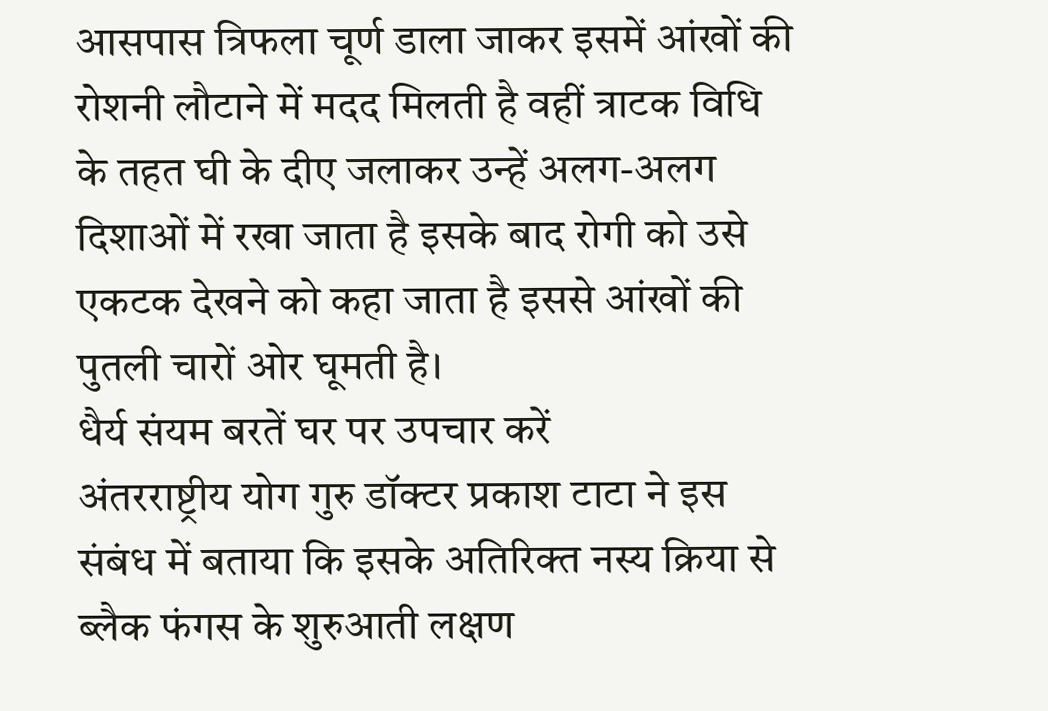आसपास त्रिफला चूर्ण डाला जाकर इसमें आंखों की रोशनी लौटाने में मदद मिलती है वहीं त्राटक विधि के तहत घी के दीए जलाकर उन्हें अलग-अलग दिशाओं में रखा जाता है इसके बाद रोगी को उसे एकटक देखने को कहा जाता है इससे आंखों की पुतली चारों ओर घूमती है।
धैर्य संयम बरतें घर पर उपचार करें
अंतरराष्ट्रीय योग गुरु डॉक्टर प्रकाश टाटा ने इस संबंध में बताया कि इसके अतिरिक्त नस्य क्रिया से ब्लैक फंगस के शुरुआती लक्षण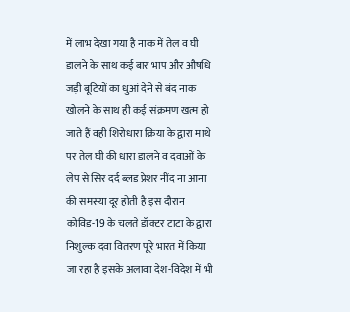में लाभ देखा गया है नाक में तेल व घी डालने के साथ कई बार भाप और औषधि जड़ी बूटियों का धुआं देने से बंद नाक खोलने के साथ ही कई संक्रमण खत्म हो जाते हैं वही शिरोधारा क्रिया के द्वारा माथे पर तेल घी की धारा डालने व दवाओं के लेप से सिर दर्द ब्लड प्रेशर नींद ना आना की समस्या दूर होती है इस दौरान कोविड-19 के चलते डॉक्टर टाटा के द्वारा निशुल्क दवा वितरण पूरे भारत में किया जा रहा है इसके अलावा देश-विदेश में भी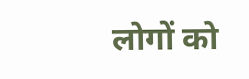लोगों को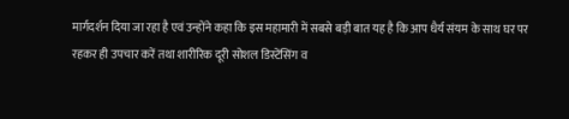मार्गदर्शन दिया जा रहा है एवं उन्होंने कहा कि इस महामारी में सबसे बड़ी बात यह है कि आप धैर्य संयम के साथ घर पर रहकर ही उपचार करें तथा शारीरिक दूरी सोशल डिस्टेंसिंग व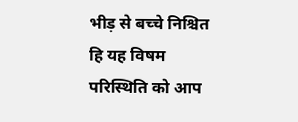भीड़ से बच्चे निश्चित हि यह विषम परिस्थिति को आप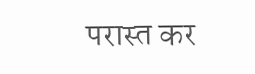परास्त कर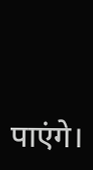पाएंगे।